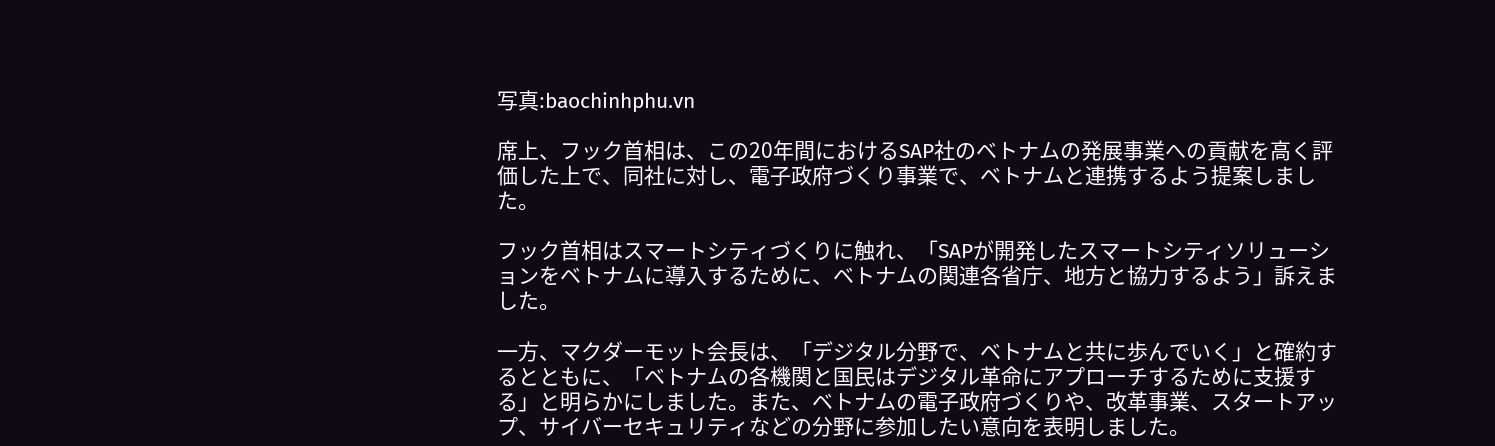写真:baochinhphu.vn

席上、フック首相は、この20年間におけるSAP社のベトナムの発展事業への貢献を高く評価した上で、同社に対し、電子政府づくり事業で、ベトナムと連携するよう提案しました。

フック首相はスマートシティづくりに触れ、「SAPが開発したスマートシティソリューションをベトナムに導入するために、ベトナムの関連各省庁、地方と協力するよう」訴えました。

一方、マクダーモット会長は、「デジタル分野で、ベトナムと共に歩んでいく」と確約するとともに、「ベトナムの各機関と国民はデジタル革命にアプローチするために支援する」と明らかにしました。また、ベトナムの電子政府づくりや、改革事業、スタートアップ、サイバーセキュリティなどの分野に参加したい意向を表明しました。